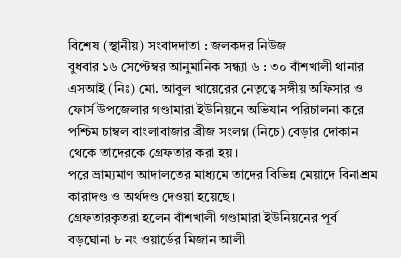বিশেষ (স্থানীয়) সংবাদদাতা : জলকদর নিউজ
বুধবার ১৬ সেপ্টেম্বর আনুমানিক সন্ধ্যা ৬ : ৩০ বাঁশখালী থানার এসআই (নিঃ) মো. আবুল খায়েরের নেতৃত্বে সঙ্গীয় অফিসার ও ফোর্স উপজেলার গণ্ডামারা ইউনিয়নে অভিযান পরিচালনা করে পশ্চিম চাম্বল বাংলাবাজার ব্রীজ সংলগ্ন (নিচে) বেড়ার দোকান থেকে তাদেরকে গ্রেফতার করা হয়।
পরে ভ্রাম্যমাণ আদালতের মাধ্যমে তাদের বিভিন্ন মেয়াদে বিনাশ্রম কারাদণ্ড ও অর্থদণ্ড দেওয়া হয়েছে।
গ্রেফতারকৃতরা হলেন বাঁশখালী গণ্ডামারা ইউনিয়নের পূর্ব বড়ঘোনা ৮ নং ওয়ার্ডের মিজান আলী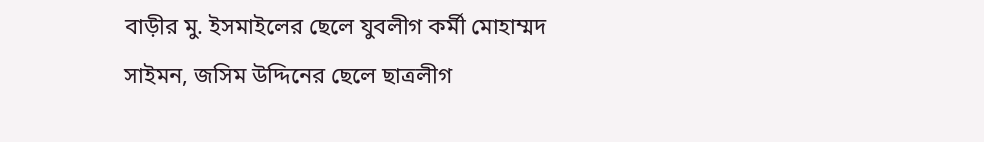বাড়ীর মু. ইসমাইলের ছেলে যুবলীগ কর্মী মোহাম্মদ সাইমন, জসিম উদ্দিনের ছেলে ছাত্রলীগ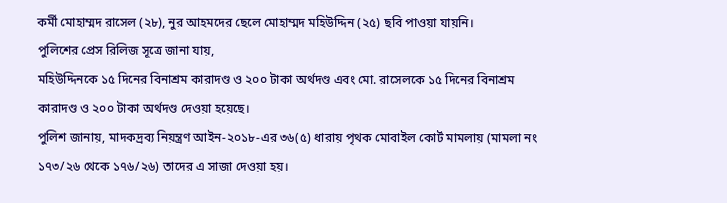কর্মী মোহাম্মদ রাসেল (২৮), নুর আহমদের ছেলে মোহাম্মদ মহিউদ্দিন (২৫) ছবি পাওয়া যায়নি।
পুলিশের প্রেস রিলিজ সূত্রে জানা যায়,
মহিউদ্দিনকে ১৫ দিনের বিনাশ্রম কারাদণ্ড ও ২০০ টাকা অর্থদণ্ড এবং মো. রাসেলকে ১৫ দিনের বিনাশ্রম কারাদণ্ড ও ২০০ টাকা অর্থদণ্ড দেওয়া হয়েছে।
পুলিশ জানায়, মাদকদ্রব্য নিয়ন্ত্রণ আইন-২০১৮-এর ৩৬(৫) ধারায় পৃথক মোবাইল কোর্ট মামলায় (মামলা নং ১৭৩/২৬ থেকে ১৭৬/২৬) তাদের এ সাজা দেওয়া হয়।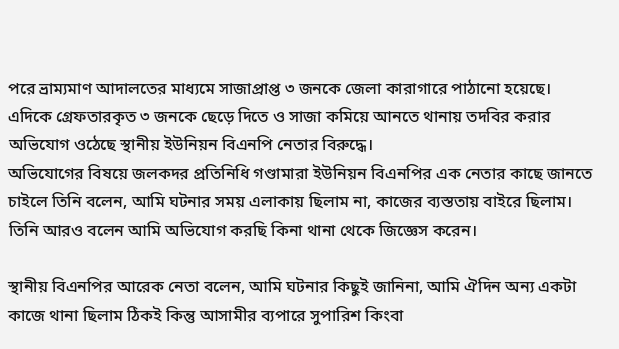পরে ভ্রাম্যমাণ আদালতের মাধ্যমে সাজাপ্রাপ্ত ৩ জনকে জেলা কারাগারে পাঠানো হয়েছে।
এদিকে গ্রেফতারকৃত ৩ জনকে ছেড়ে দিতে ও সাজা কমিয়ে আনতে থানায় তদবির করার অভিযোগ ওঠেছে স্থানীয় ইউনিয়ন বিএনপি নেতার বিরুদ্ধে।
অভিযোগের বিষয়ে জলকদর প্রতিনিধি গণ্ডামারা ইউনিয়ন বিএনপির এক নেতার কাছে জানতে চাইলে তিনি বলেন, আমি ঘটনার সময় এলাকায় ছিলাম না, কাজের ব্যস্ততায় বাইরে ছিলাম। তিনি আরও বলেন আমি অভিযোগ করছি কিনা থানা থেকে জিজ্ঞেস করেন।

স্থানীয় বিএনপির আরেক নেতা বলেন, আমি ঘটনার কিছুই জানিনা, আমি ঐদিন অন্য একটা কাজে থানা ছিলাম ঠিকই কিন্তু আসামীর ব্যপারে সুপারিশ কিংবা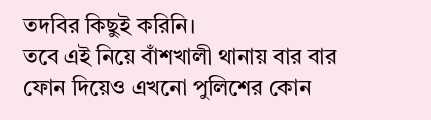তদবির কিছুই করিনি।
তবে এই নিয়ে বাঁশখালী থানায় বার বার ফোন দিয়েও এখনো পুলিশের কোন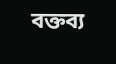বক্তব্য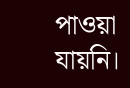পাওয়া যায়নি।